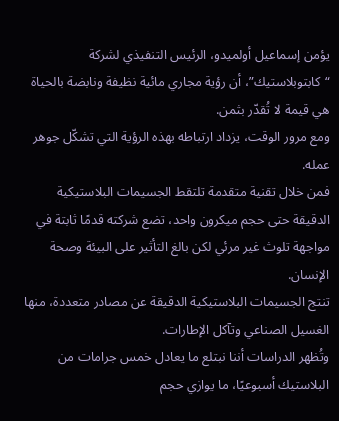يؤمن إسماعيل أولميدو، الرئيس التنفيذي لشركة “كابتوبلاستيك”، أن رؤية مجاري مائية نظيفة ونابضة بالحياة هي قيمة لا تُقدّر بثمن.
ومع مرور الوقت، يزداد ارتباطه بهذه الرؤية التي تشكّل جوهر عمله.
فمن خلال تقنية متقدمة تلتقط الجسيمات البلاستيكية الدقيقة حتى حجم ميكرون واحد، تضع شركته قدمًا ثابتة في مواجهة تلوث غير مرئي لكن بالغ التأثير على البيئة وصحة الإنسان.
تنتج الجسيمات البلاستيكية الدقيقة عن مصادر متعددة، منها الغسيل الصناعي وتآكل الإطارات.
وتُظهر الدراسات أننا نبتلع ما يعادل خمس جرامات من البلاستيك أسبوعيًا، ما يوازي حجم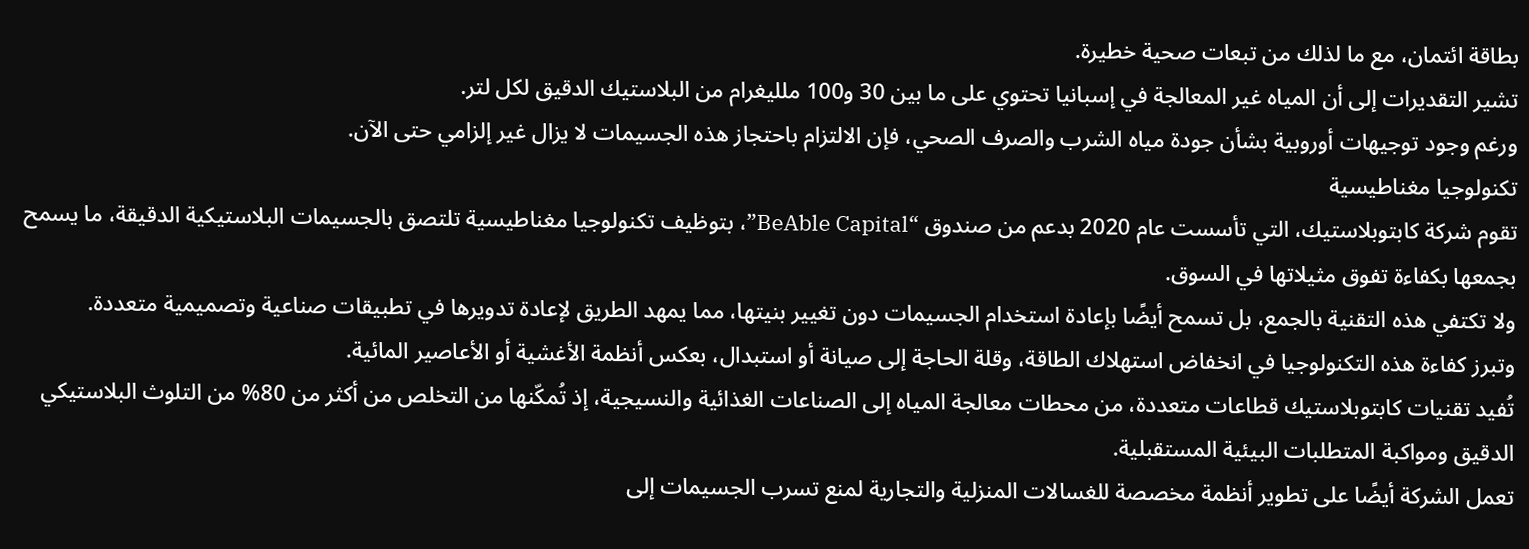بطاقة ائتمان، مع ما لذلك من تبعات صحية خطيرة.
تشير التقديرات إلى أن المياه غير المعالجة في إسبانيا تحتوي على ما بين 30 و100 ملليغرام من البلاستيك الدقيق لكل لتر.
ورغم وجود توجيهات أوروبية بشأن جودة مياه الشرب والصرف الصحي، فإن الالتزام باحتجاز هذه الجسيمات لا يزال غير إلزامي حتى الآن.
تكنولوجيا مغناطيسية
تقوم شركة كابتوبلاستيك، التي تأسست عام 2020 بدعم من صندوق “BeAble Capital”، بتوظيف تكنولوجيا مغناطيسية تلتصق بالجسيمات البلاستيكية الدقيقة، ما يسمح بجمعها بكفاءة تفوق مثيلاتها في السوق.
ولا تكتفي هذه التقنية بالجمع، بل تسمح أيضًا بإعادة استخدام الجسيمات دون تغيير بنيتها، مما يمهد الطريق لإعادة تدويرها في تطبيقات صناعية وتصميمية متعددة.
وتبرز كفاءة هذه التكنولوجيا في انخفاض استهلاك الطاقة، وقلة الحاجة إلى صيانة أو استبدال، بعكس أنظمة الأغشية أو الأعاصير المائية.
تُفيد تقنيات كابتوبلاستيك قطاعات متعددة، من محطات معالجة المياه إلى الصناعات الغذائية والنسيجية، إذ تُمكّنها من التخلص من أكثر من 80% من التلوث البلاستيكي الدقيق ومواكبة المتطلبات البيئية المستقبلية.
تعمل الشركة أيضًا على تطوير أنظمة مخصصة للغسالات المنزلية والتجارية لمنع تسرب الجسيمات إلى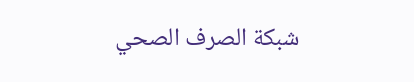شبكة الصرف الصحي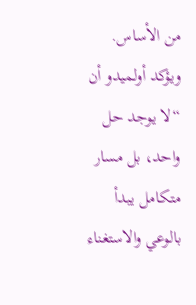من الأساس.
ويؤكد أولميدو أن “لا يوجد حل واحد، بل مسار متكامل يبدأ بالوعي والاستغناء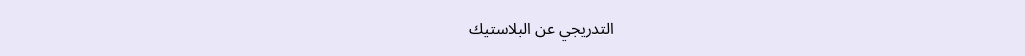التدريجي عن البلاستيك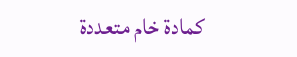كمادة خام متعددة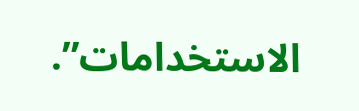الاستخدامات”.